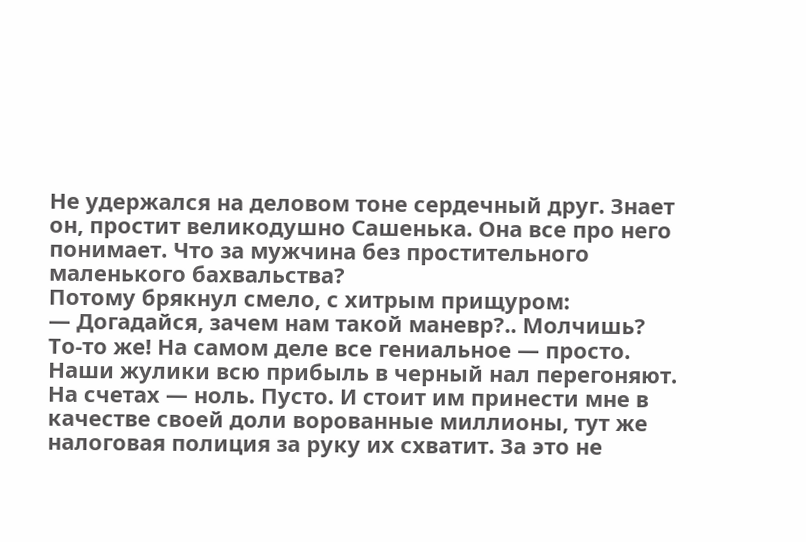Не удержался на деловом тоне сердечный друг. Знает он, простит великодушно Сашенька. Она все про него понимает. Что за мужчина без простительного маленького бахвальства?
Потому брякнул смело, с хитрым прищуром:
— Догадайся, зачем нам такой маневр?.. Молчишь? То-то же! На самом деле все гениальное — просто. Наши жулики всю прибыль в черный нал перегоняют. На счетах — ноль. Пусто. И стоит им принести мне в качестве своей доли ворованные миллионы, тут же налоговая полиция за руку их схватит. За это не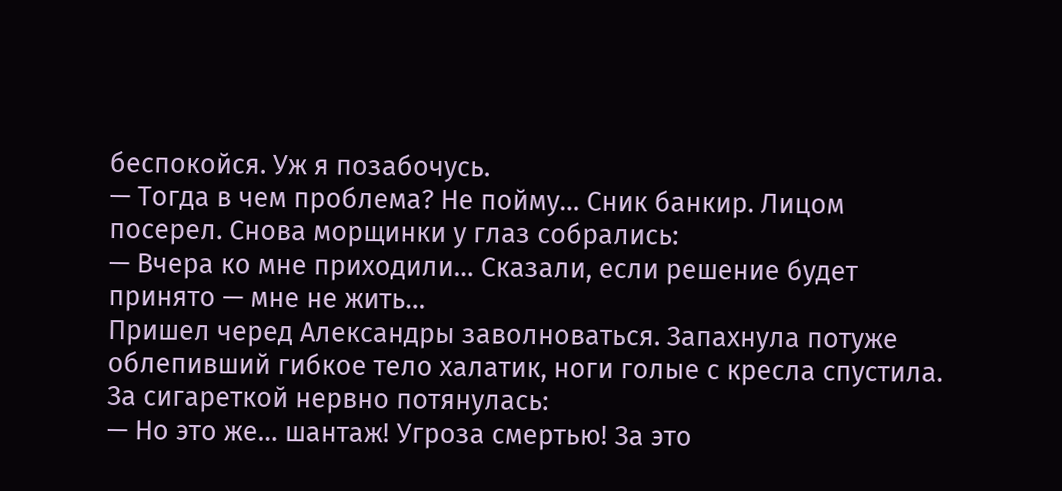беспокойся. Уж я позабочусь.
— Тогда в чем проблема? Не пойму… Сник банкир. Лицом посерел. Снова морщинки у глаз собрались:
— Вчера ко мне приходили… Сказали, если решение будет принято — мне не жить…
Пришел черед Александры заволноваться. Запахнула потуже облепивший гибкое тело халатик, ноги голые с кресла спустила. За сигареткой нервно потянулась:
— Но это же… шантаж! Угроза смертью! За это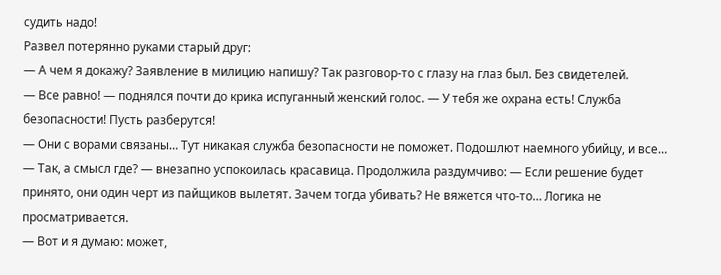судить надо!
Развел потерянно руками старый друг:
— А чем я докажу? Заявление в милицию напишу? Так разговор-то с глазу на глаз был. Без свидетелей.
— Все равно! — поднялся почти до крика испуганный женский голос. — У тебя же охрана есть! Служба безопасности! Пусть разберутся!
— Они с ворами связаны… Тут никакая служба безопасности не поможет. Подошлют наемного убийцу, и все…
— Так, а смысл где? — внезапно успокоилась красавица. Продолжила раздумчиво: — Если решение будет принято, они один черт из пайщиков вылетят. Зачем тогда убивать? Не вяжется что-то… Логика не просматривается.
— Вот и я думаю: может,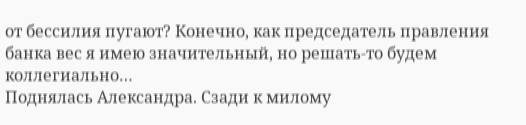от бессилия пугают? Конечно, как председатель правления банка вес я имею значительный, но решать-то будем коллегиально…
Поднялась Александра. Сзади к милому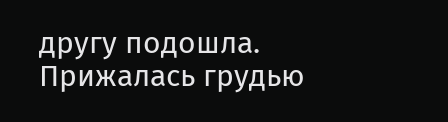другу подошла. Прижалась грудью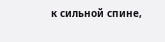к сильной спине,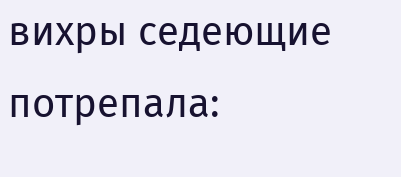вихры седеющие потрепала: